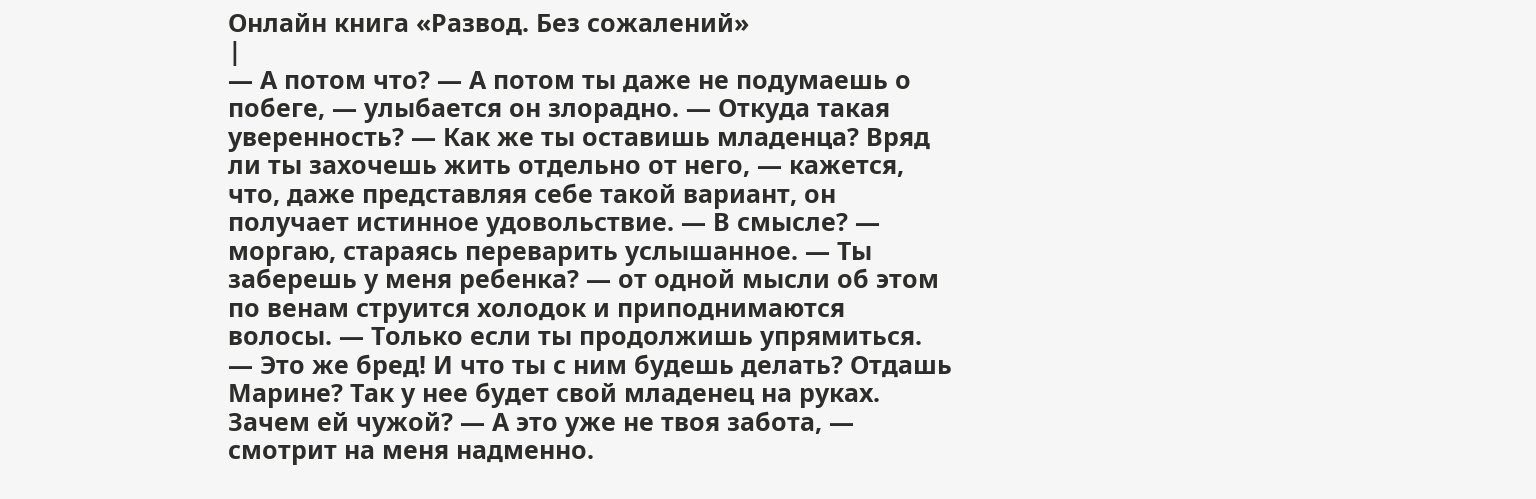Онлайн книга «Развод. Без сожалений»
|
— А потом что? — А потом ты даже не подумаешь о побеге, — улыбается он злорадно. — Откуда такая уверенность? — Как же ты оставишь младенца? Вряд ли ты захочешь жить отдельно от него, — кажется, что, даже представляя себе такой вариант, он получает истинное удовольствие. — В смысле? — моргаю, стараясь переварить услышанное. — Ты заберешь у меня ребенка? — от одной мысли об этом по венам струится холодок и приподнимаются волосы. — Только если ты продолжишь упрямиться. — Это же бред! И что ты с ним будешь делать? Отдашь Марине? Так у нее будет свой младенец на руках. Зачем ей чужой? — А это уже не твоя забота, — смотрит на меня надменно.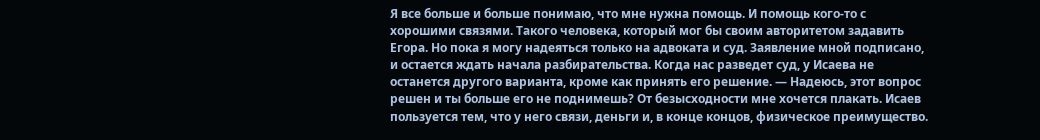Я все больше и больше понимаю, что мне нужна помощь. И помощь кого-то с хорошими связями. Такого человека, который мог бы своим авторитетом задавить Егора. Но пока я могу надеяться только на адвоката и суд. Заявление мной подписано, и остается ждать начала разбирательства. Когда нас разведет суд, у Исаева не останется другого варианта, кроме как принять его решение. — Надеюсь, этот вопрос решен и ты больше его не поднимешь? От безысходности мне хочется плакать. Исаев пользуется тем, что у него связи, деньги и, в конце концов, физическое преимущество.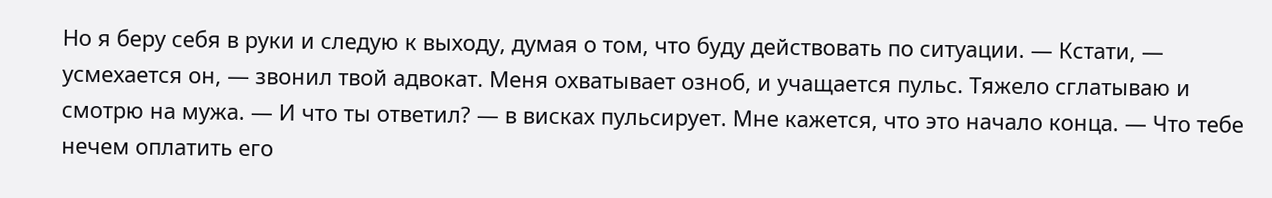Но я беру себя в руки и следую к выходу, думая о том, что буду действовать по ситуации. — Кстати, — усмехается он, — звонил твой адвокат. Меня охватывает озноб, и учащается пульс. Тяжело сглатываю и смотрю на мужа. — И что ты ответил? — в висках пульсирует. Мне кажется, что это начало конца. — Что тебе нечем оплатить его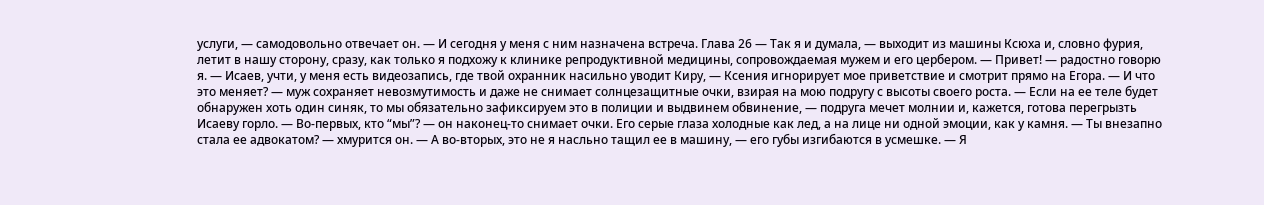услуги, — самодовольно отвечает он. — И сегодня у меня с ним назначена встреча. Глава 26 — Так я и думала, — выходит из машины Ксюха и, словно фурия, летит в нашу сторону, сразу, как только я подхожу к клинике репродуктивной медицины, сопровождаемая мужем и его цербером. — Привет! — радостно говорю я. — Исаев, учти, у меня есть видеозапись, где твой охранник насильно уводит Киру, — Ксения игнорирует мое приветствие и смотрит прямо на Егора. — И что это меняет? — муж сохраняет невозмутимость и даже не снимает солнцезащитные очки, взирая на мою подругу с высоты своего роста. — Если на ее теле будет обнаружен хоть один синяк, то мы обязательно зафиксируем это в полиции и выдвинем обвинение, — подруга мечет молнии и, кажется, готова перегрызть Исаеву горло. — Во-первых, кто “мы”? — он наконец-то снимает очки. Его серые глаза холодные как лед, а на лице ни одной эмоции, как у камня. — Ты внезапно стала ее адвокатом? — хмурится он. — А во-вторых, это не я насльно тащил ее в машину, — его губы изгибаются в усмешке. — Я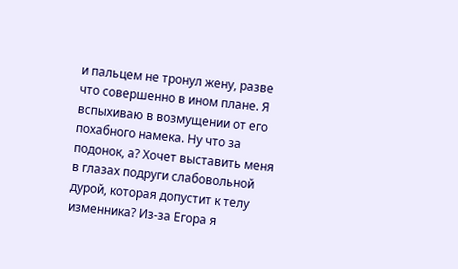и пальцем не тронул жену, разве что совершенно в ином плане. Я вспыхиваю в возмущении от его похабного намека. Ну что за подонок, а? Хочет выставить меня в глазах подруги слабовольной дурой, которая допустит к телу изменника? Из-за Егора я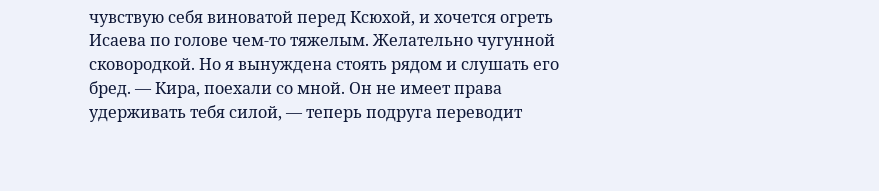чувствую себя виноватой перед Ксюхой, и хочется огреть Исаева по голове чем-то тяжелым. Желательно чугунной сковородкой. Но я вынуждена стоять рядом и слушать его бред. — Кира, поехали со мной. Он не имеет права удерживать тебя силой, — теперь подруга переводит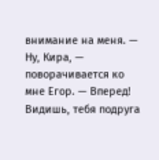внимание на меня. — Ну, Кира, — поворачивается ко мне Егор. — Вперед! Видишь, тебя подруга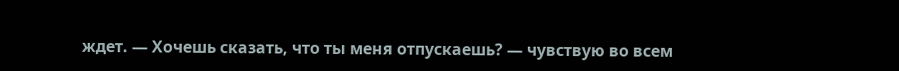ждет. — Хочешь сказать, что ты меня отпускаешь? — чувствую во всем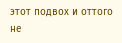этот подвох и оттого не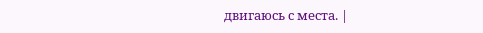двигаюсь с места. |